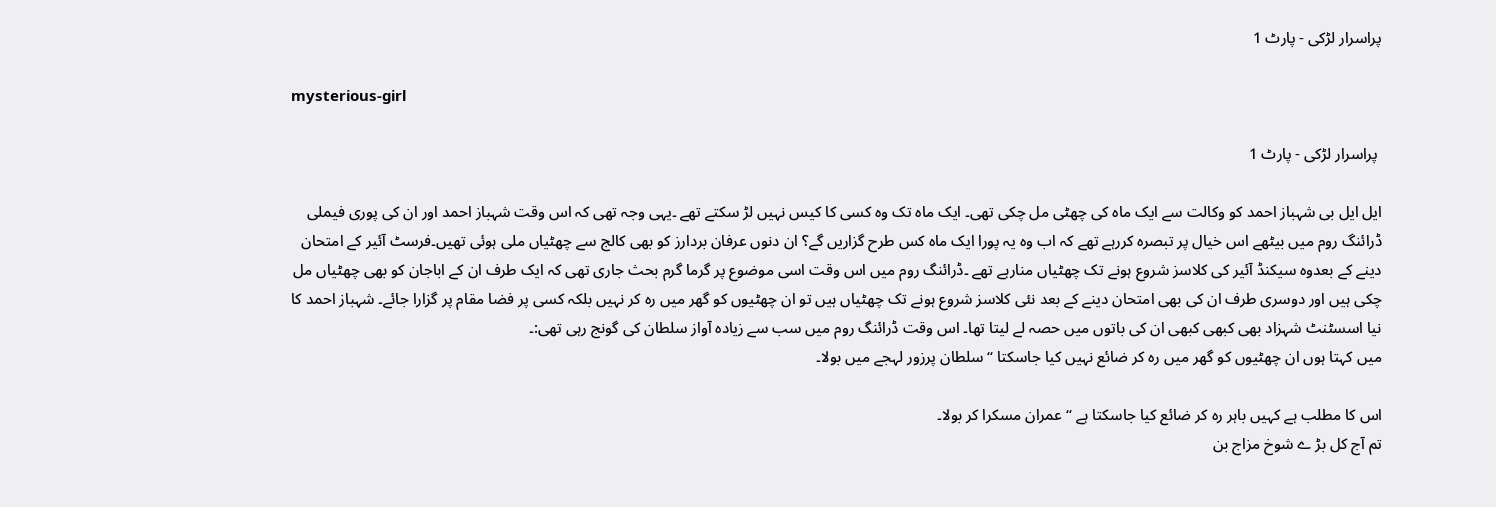پراسرار لڑکی - پارٹ 1

mysterious-girl

 پراسرار لڑکی - پارٹ 1

ایل ایل بی شہباز احمد کو وکالت سے ایک ماہ کی چھٹی مل چکی تھی۔ ایک ماہ تک وہ کسی کا کیس نہیں لڑ سکتے تھے ۔یہی وجہ تھی کہ اس وقت شہباز احمد اور ان کی پوری فیملی ڈرائنگ روم میں بیٹھے اس خیال پر تبصرہ کررہے تھے کہ اب وہ یہ پورا ایک ماہ کس طرح گزاریں گے؟ ان دنوں عرفان بردارز کو بھی کالج سے چھٹیاں ملی ہوئی تھیں۔فرسٹ آئیر کے امتحان دینے کے بعدوہ سیکنڈ آئیر کی کلاسز شروع ہونے تک چھٹیاں منارہے تھے ۔ڈرائنگ روم میں اس وقت اسی موضوع پر گرما گرم بحث جاری تھی کہ ایک طرف ان کے اباجان کو بھی چھٹیاں مل چکی ہیں اور دوسری طرف ان کی بھی امتحان دینے کے بعد نئی کلاسز شروع ہونے تک چھٹیاں ہیں تو ان چھٹیوں کو گھر میں رہ کر نہیں بلکہ کسی پر فضا مقام پر گزارا جائے۔ شہباز احمد کا نیا اسسٹنٹ شہزاد بھی کبھی کبھی ان کی باتوں میں حصہ لے لیتا تھا۔ اس وقت ڈرائنگ روم میں سب سے زیادہ آواز سلطان کی گونج رہی تھی:۔
میں کہتا ہوں ان چھٹیوں کو گھر میں رہ کر ضائع نہیں کیا جاسکتا ‘‘ سلطان پرزور لہجے میں بولا۔

اس کا مطلب ہے کہیں باہر رہ کر ضائع کیا جاسکتا ہے ‘‘ عمران مسکرا کر بولا۔
تم آج کل بڑ ے شوخ مزاج بن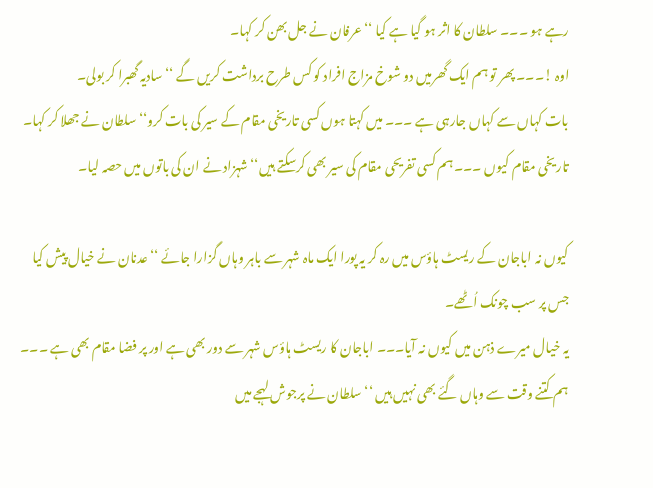رہے ہو ۔۔۔ سلطان کا اثر ہو گیا ہے کیا ‘‘عرفان نے جل بھن کر کہا۔
اوہ !۔۔۔ پھر تو ہم ایک گھرمیں دو شوخ مزاج افراد کو کس طرح برداشت کریں گے ‘‘ سادیہ گھبرا کر بولی۔
بات کہاں سے کہاں جارہی ہے ۔۔۔ میں کہتا ہوں کسی تاریخی مقام کے سیر کی بات کرو‘‘ سلطان نے جھلا کر کہا۔
تاریخی مقام کیوں ۔۔۔ ہم کسی تفریحی مقام کی سیر بھی کرسکتے ہیں‘‘ شہزاد نے ان کی باتوں میں حصہ لیا۔

کیوں نہ اباجان کے ریسٹ ہاؤس میں رہ کر یہ پورا ایک ماہ شہر سے باہر وہاں گزارا جائے ‘‘ عدنان نے خیال پیش کیا جس پر سب چونک اُٹھے۔
یہ خیال میرے ذہن میں کیوں نہ آیا۔۔۔ اباجان کا ریسٹ ہاؤس شہر سے دور بھی ہے اور پر فضا مقام بھی ہے ۔۔۔ ہم کتنے وقت سے وہاں گئے بھی نہیں ہیں ‘‘ سلطان نے پرجوش لہجے میں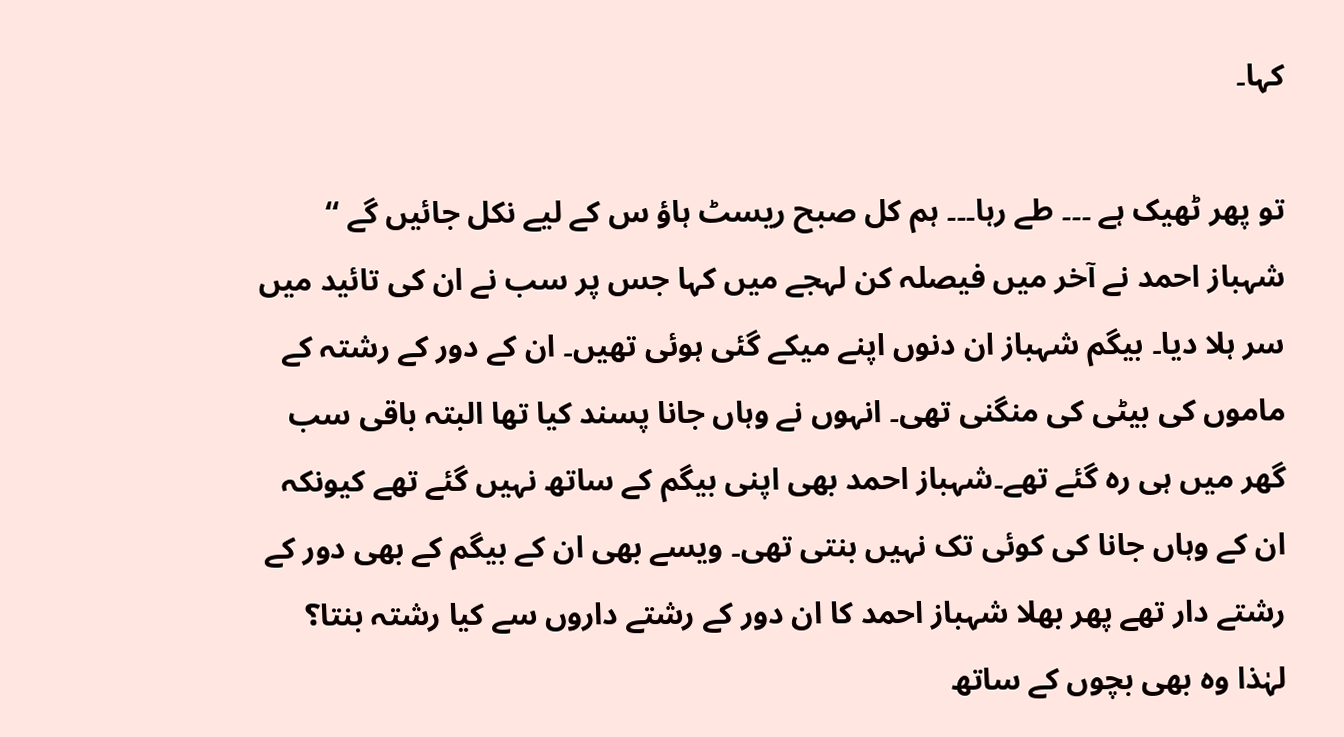کہا۔

تو پھر ٹھیک ہے ۔۔۔ طے رہا۔۔۔ ہم کل صبح ریسٹ ہاؤ س کے لیے نکل جائیں گے ‘‘ شہباز احمد نے آخر میں فیصلہ کن لہجے میں کہا جس پر سب نے ان کی تائید میں سر ہلا دیا۔ بیگم شہباز ان دنوں اپنے میکے گئی ہوئی تھیں۔ ان کے دور کے رشتہ کے ماموں کی بیٹی کی منگنی تھی۔ انہوں نے وہاں جانا پسند کیا تھا البتہ باقی سب گھر میں ہی رہ گئے تھے۔شہباز احمد بھی اپنی بیگم کے ساتھ نہیں گئے تھے کیونکہ ان کے وہاں جانا کی کوئی تک نہیں بنتی تھی۔ ویسے بھی ان کے بیگم کے بھی دور کے رشتے دار تھے پھر بھلا شہباز احمد کا ان دور کے رشتے داروں سے کیا رشتہ بنتا؟ لہٰذا وہ بھی بچوں کے ساتھ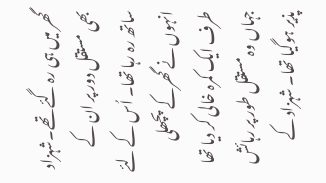گھر میں ہی رہ گئے تھے۔شہزاد بھی مستقل دور پر ان کے ساتھ رہ رہا تھا۔ اُس کے لئے انہوں نے گھرکے پچھلی طرف ایک کمرہ خالی کر دیا تھا جہاں وہ مستقل طور پر رہائش پذیر ہوگیا تھا۔ شہزاد کے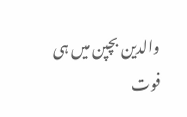والدین بچپن میں ہی فوت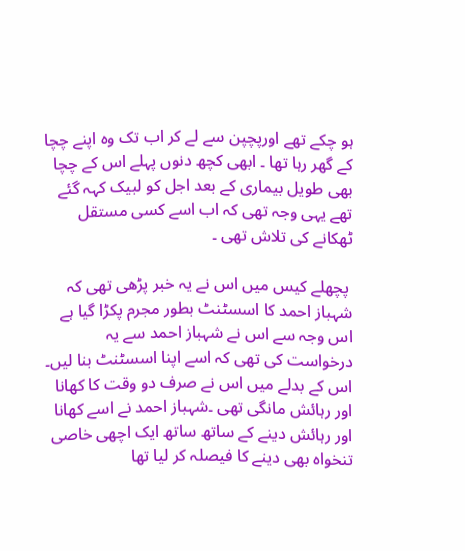ہو چکے تھے اورپچپن سے لے کر اب تک وہ اپنے چچا کے گھر رہا تھا ۔ ابھی کچھ دنوں پہلے اس کے چچا بھی طویل بیماری کے بعد اجل کو لبیک کہہ گئے تھے یہی وجہ تھی کہ اب اسے کسی مستقل ٹھکانے کی تلاش تھی ۔

 پچھلے کیس میں اس نے یہ خبر پڑھی تھی کہ شہباز احمد کا اسسٹنٹ بطور مجرم پکڑا گیا ہے اس وجہ سے اس نے شہباز احمد سے یہ درخواست کی تھی کہ اسے اپنا اسسٹنٹ بنا لیں۔ اس کے بدلے میں اس نے صرف دو وقت کا کھانا اور رہائش مانگی تھی ۔شہباز احمد نے اسے کھانا اور رہائش دینے کے ساتھ ساتھ ایک اچھی خاصی تنخواہ بھی دینے کا فیصلہ کر لیا تھا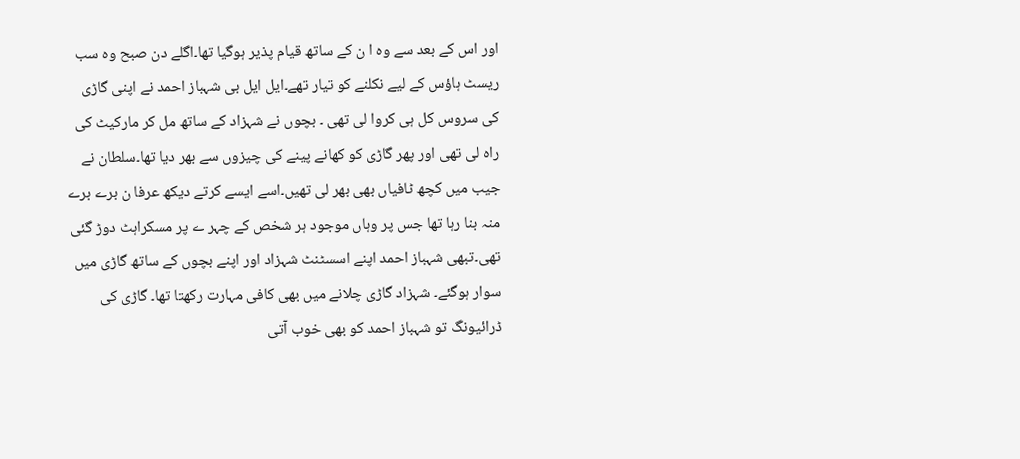اور اس کے بعد سے وہ ا ن کے ساتھ قیام پذیر ہوگیا تھا۔اگلے دن صبح وہ سب ریسٹ ہاؤس کے لیے نکلنے کو تیار تھے۔ایل ایل بی شہباز احمد نے اپنی گاڑی کی سروس کل ہی کروا لی تھی ۔ بچوں نے شہزاد کے ساتھ مل کر مارکیٹ کی راہ لی تھی اور پھر گاڑی کو کھانے پینے کی چیزوں سے بھر دیا تھا۔سلطان نے جیب میں کچھ ٹافیاں بھی بھر لی تھیں۔اسے ایسے کرتے دیکھ عرفا ن برے برے منہ بنا رہا تھا جس پر وہاں موجود ہر شخص کے چہر ے پر مسکراہٹ دوڑ گئی تھی۔تبھی شہباز احمد اپنے اسسٹنٹ شہزاد اور اپنے بچوں کے ساتھ گاڑی میں سوار ہوگئے۔ شہزاد گاڑی چلانے میں بھی کافی مہارت رکھتا تھا۔ گاڑی کی ڈرائیونگ تو شہباز احمد کو بھی خوب آتی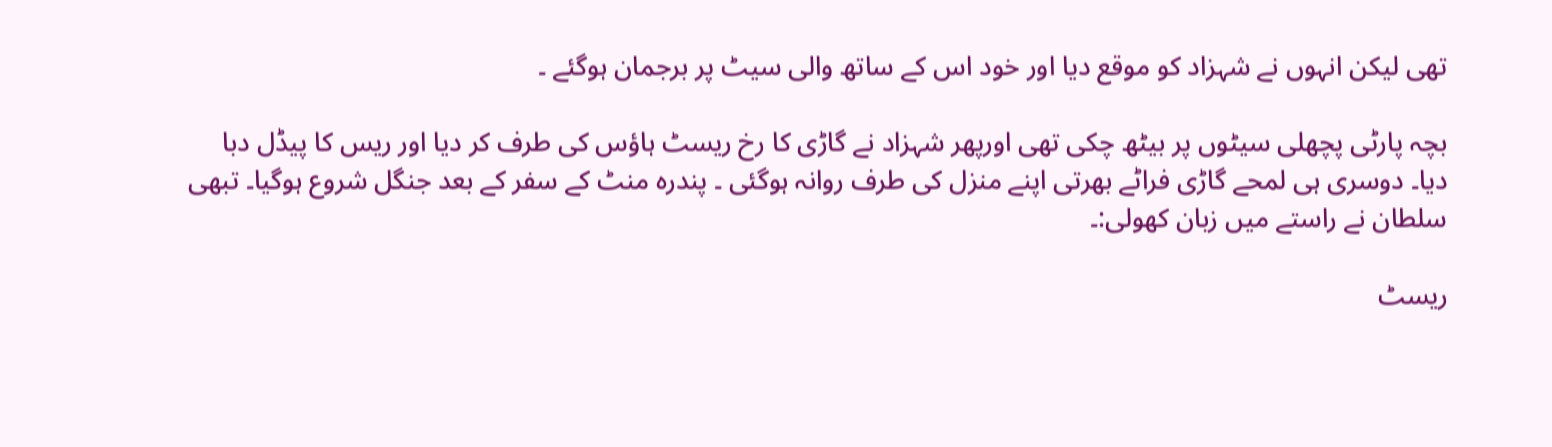تھی لیکن انہوں نے شہزاد کو موقع دیا اور خود اس کے ساتھ والی سیٹ پر برجمان ہوگئے ۔

بچہ پارٹی پچھلی سیٹوں پر بیٹھ چکی تھی اورپھر شہزاد نے گاڑی کا رخ ریسٹ ہاؤس کی طرف کر دیا اور ریس کا پیڈل دبا دیا۔ دوسری ہی لمحے گاڑی فراٹے بھرتی اپنے منزل کی طرف روانہ ہوگئی ۔ پندرہ منٹ کے سفر کے بعد جنگل شروع ہوگیا۔ تبھی سلطان نے راستے میں زبان کھولی:۔

ریسٹ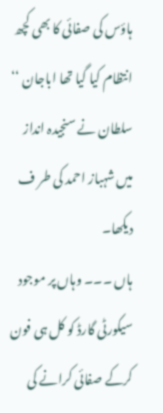ہاؤس کی صفائی کا بھی کچھ انتظام کیا گیا تھا اباجان ‘‘ سلطان نے سنجیدہ انداز میں شہباز احمد کی طر ف دیکھا۔
ہاں ۔۔۔ وہاں پر موجود سیکورٹی گارڈ کو کل ہی فون کرکے صفائی کرانے کی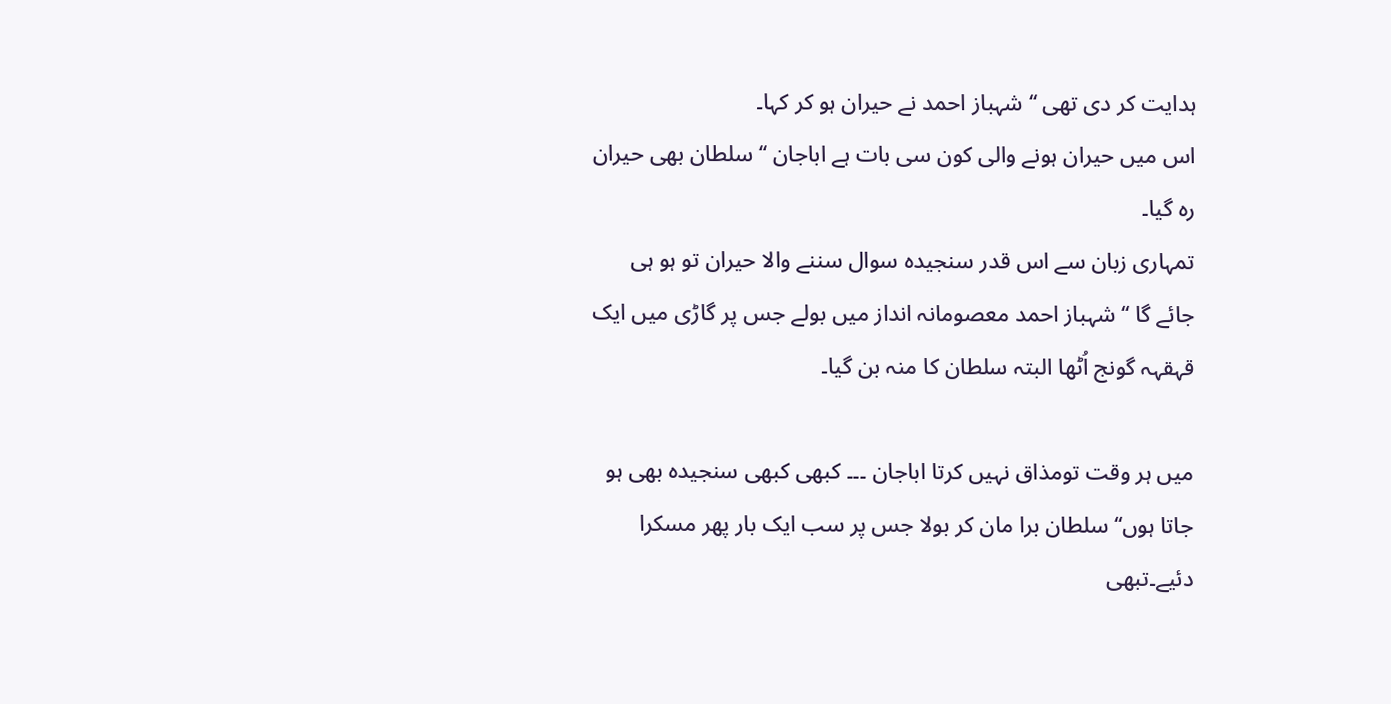ہدایت کر دی تھی ‘‘ شہباز احمد نے حیران ہو کر کہا۔
اس میں حیران ہونے والی کون سی بات ہے اباجان ‘‘ سلطان بھی حیران رہ گیا۔
تمہاری زبان سے اس قدر سنجیدہ سوال سننے والا حیران تو ہو ہی جائے گا ‘‘ شہباز احمد معصومانہ انداز میں بولے جس پر گاڑی میں ایک قہقہہ گونج اُٹھا البتہ سلطان کا منہ بن گیا۔

میں ہر وقت تومذاق نہیں کرتا اباجان ۔۔۔ کبھی کبھی سنجیدہ بھی ہو جاتا ہوں‘‘ سلطان برا مان کر بولا جس پر سب ایک بار پھر مسکرا دئیے۔تبھی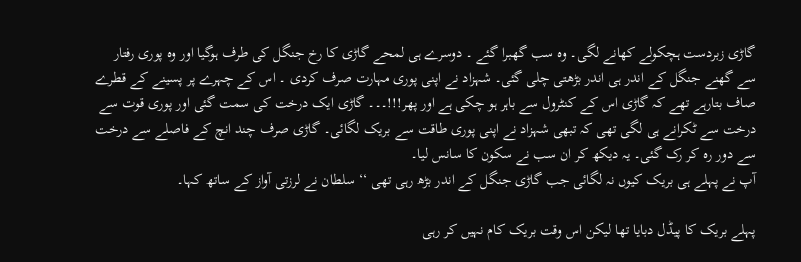گاڑی زبردست ہچکولے کھانے لگی۔ وہ سب گھبرا گئے ۔ دوسرے ہی لمحے گاڑی کا رخ جنگل کی طرف ہوگیا اور وہ پوری رفتار سے گھنے جنگل کے اندر ہی اندر بڑھتی چلی گئی۔ شہزاد نے اپنی پوری مہارت صرف کردی ۔ اس کے چہرے پر پسینے کے قطرے صاف بتارہے تھے کہ گاڑی اس کے کنٹرول سے باہر ہو چکی ہے اور پھر!!!۔۔۔ گاڑی ایک درخت کی سمت گئی اور پوری قوت سے درخت سے ٹکرانے ہی لگی تھی کہ تبھی شہزاد نے اپنی پوری طاقت سے بریک لگائی۔ گاڑی صرف چند انچ کے فاصلے سے درخت سے دور رہ کر رک گئی۔ یہ دیکھ کر ان سب نے سکون کا سانس لیا۔
آپ نے پہلے ہی بریک کیوں نہ لگائی جب گاڑی جنگل کے اندر بڑھ رہی تھی ‘‘ سلطان نے لرزتی آواز کے ساتھ کہا۔

پہلے بریک کا پیڈل دبایا تھا لیکن اس وقت بریک کام نہیں کر رہی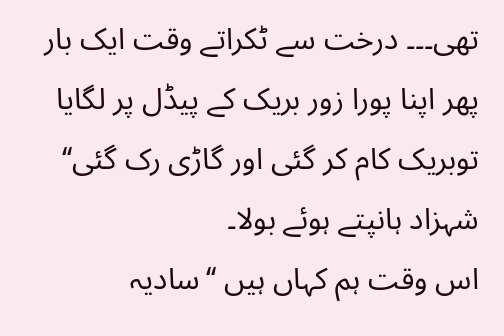تھی۔۔۔ درخت سے ٹکراتے وقت ایک بار پھر اپنا پورا زور بریک کے پیڈل پر لگایا توبریک کام کر گئی اور گاڑی رک گئی‘‘ شہزاد ہانپتے ہوئے بولا۔
اس وقت ہم کہاں ہیں ‘‘سادیہ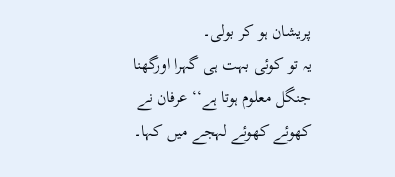پریشان ہو کر بولی۔
یہ تو کوئی بہت ہی گہرا اورگھنا جنگل معلوم ہوتا ہے‘‘ عرفان نے کھوئے کھوئے لہجے میں کہا۔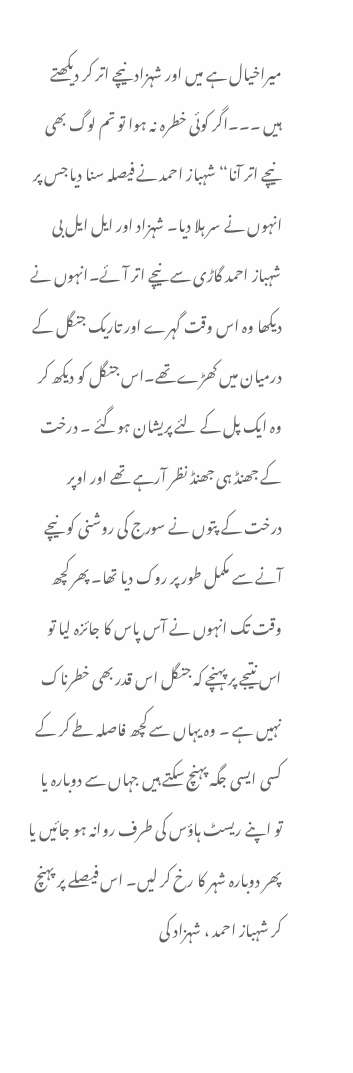میراخیال ہے میں اور شہزاد نیچے اتر کر دیکھتے ہیں ۔۔۔اگر کوئی خطرہ نہ ہوا تو تم لوگ بھی نیچے اتر آنا‘‘ شہباز احمد نے فیصلہ سنا دیا جس پر انہوں نے سر ہلا دیا۔ شہزاد اور ایل ایل بی شہباز احمد گاڑی سے نیچے اتر آئے۔انہوں نے دیکھا وہ اس وقت گہرے اور تاریک جنگل کے درمیان میں کھڑے تھے۔اس جنگل کو دیکھ کر وہ ایک پل کے لئے پریشان ہوگئے ۔ درخت کے جھنڈ ہی جھنڈ نظر آرہے تھے اور اوپر درخت کے پتوں نے سورج کی روشنی کو نیچے آنے سے مکمل طور پر روک دیا تھا۔ پھر کچھ وقت تک انہوں نے آس پاس کا جائزہ لیا تو اس نتیجے پر پہنچے کہ جنگل اس قدر بھی خطرناک نہیں ہے ۔ وہ یہاں سے کچھ فاصلہ طے کر کے کسی ایسی جگہ پہنچ سکتے ہیں جہاں سے دوبارہ یا تو اپنے ریسٹ ہاؤس کی طرف روانہ ہو جائیں یا پھر دوبارہ شہر کا رخ کر لیں۔ اس فیصلے پر پہنچ کر شہباز احمد ، شہزاد کی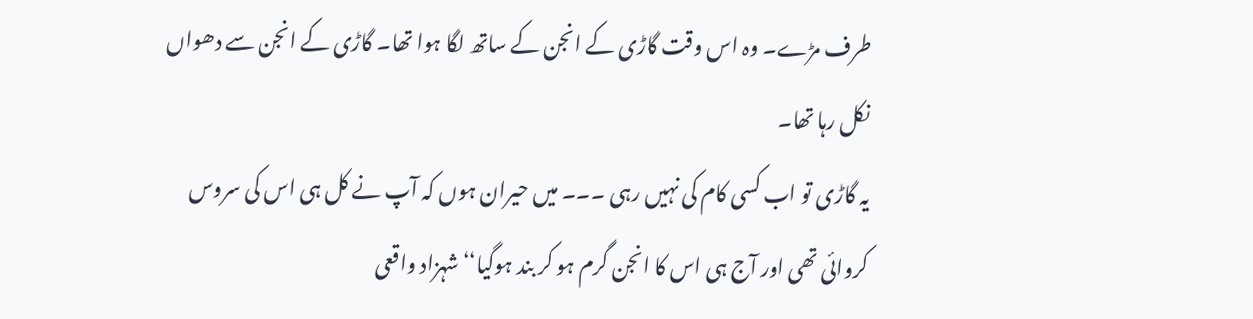طرف مڑے۔ وہ اس وقت گاڑی کے انجن کے ساتھ لگا ہوا تھا۔ گاڑی کے انجن سے دھواں نکل رہا تھا۔
یہ گاڑی تو اب کسی کام کی نہیں رہی ۔۔۔ میں حیران ہوں کہ آپ نے کل ہی اس کی سروس کروائی تھی اور آج ہی اس کا انجن گرم ہو کر بند ہوگیا‘‘ شہزاد واقعی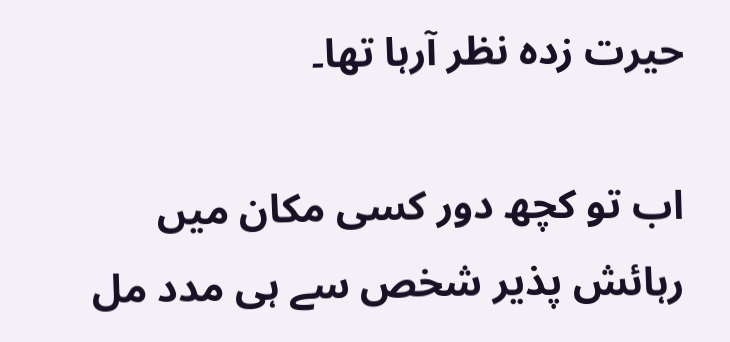حیرت زدہ نظر آرہا تھا۔

اب تو کچھ دور کسی مکان میں رہائش پذیر شخص سے ہی مدد مل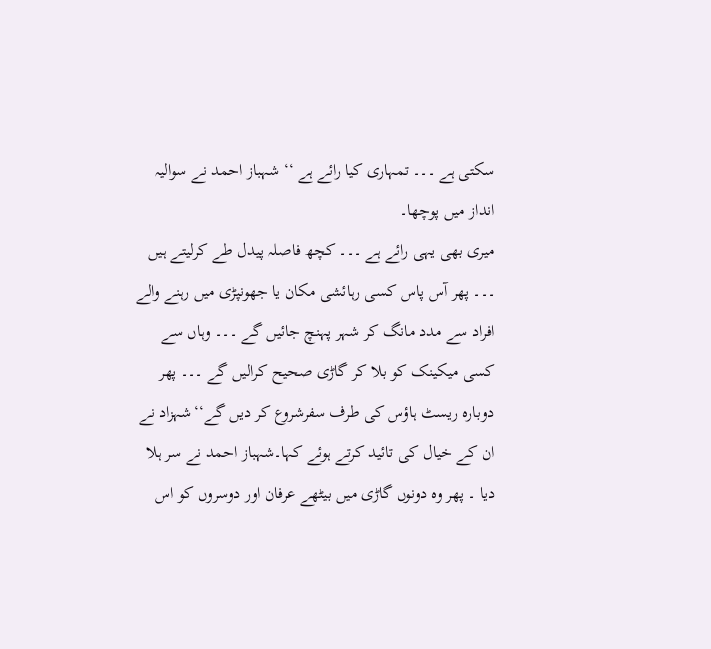سکتی ہے ۔۔۔ تمہاری کیا رائے ہے ‘‘ شہباز احمد نے سوالیہ انداز میں پوچھا۔
میری بھی یہی رائے ہے ۔۔۔ کچھ فاصلہ پیدل طے کرلیتے ہیں ۔۔۔ پھر آس پاس کسی رہائشی مکان یا جھونپڑی میں رہنے والے افراد سے مدد مانگ کر شہر پہنچ جائیں گے ۔۔۔ وہاں سے کسی میکینک کو بلا کر گاڑی صحیح کرالیں گے ۔۔۔ پھر دوبارہ ریسٹ ہاؤس کی طرف سفرشروع کر دیں گے‘‘شہزاد نے ان کے خیال کی تائید کرتے ہوئے کہا۔شہباز احمد نے سر ہلا دیا ۔ پھر وہ دونوں گاڑی میں بیٹھے عرفان اور دوسروں کو اس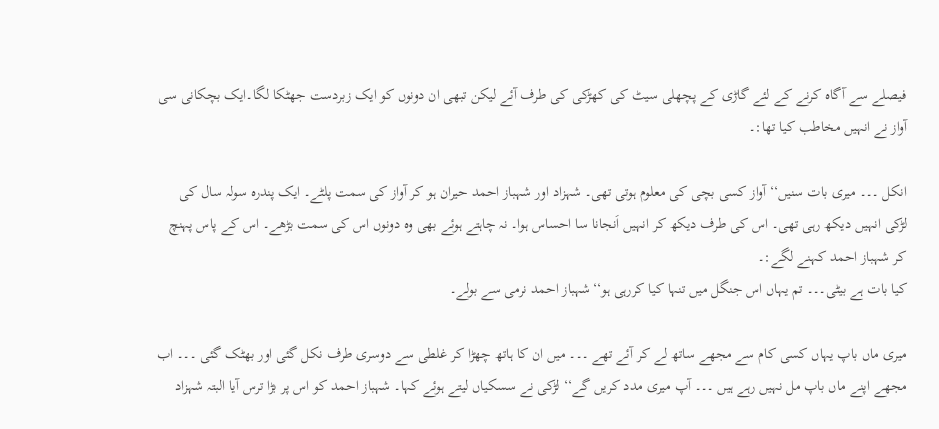فیصلے سے آگاہ کرنے کے لئے گاڑی کے پچھلی سیٹ کی کھڑکی کی طرف آئے لیکن تبھی ان دونوں کو ایک زبردست جھٹکا لگا۔ایک بچکانی سی آواز نے انہیں مخاطب کیا تھا:۔

انکل ۔۔۔ میری بات سنیں‘‘ آواز کسی بچی کی معلوم ہوتی تھی۔ شہزاد اور شہباز احمد حیران ہو کر آواز کی سمت پلٹے۔ ایک پندرہ سولہ سال کی لڑکی انہیں دیکھ رہی تھی۔ اس کی طرف دیکھ کر انہیں اَنجانا سا احساس ہوا۔ نہ چاہتے ہوئے بھی وہ دونوں اس کی سمت بڑھے۔ اس کے پاس پہنچ کر شہباز احمد کہنے لگے:۔
کیا بات ہے بیٹی۔۔۔ تم یہاں اس جنگل میں تنہا کیا کررہی ہو‘‘شہباز احمد نرمی سے بولے۔

میری ماں باپ یہاں کسی کام سے مجھے ساتھ لے کر آئے تھے ۔۔۔ میں ان کا ہاتھ چھڑا کر غلطی سے دوسری طرف نکل گئی اور بھٹک گئی ۔۔۔ اب مجھے اپنے ماں باپ مل نہیں رہے ہیں ۔۔۔ آپ میری مدد کریں گے‘‘ لڑکی نے سسکیاں لیتے ہوئے کہا۔ شہباز احمد کو اس پر بڑا ترس آیا البتہ شہزاد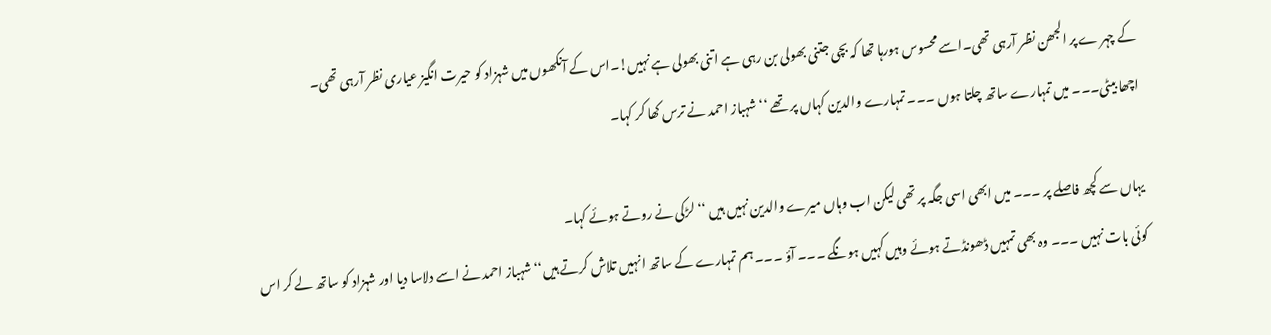کے چہر ے پر الجھن نظر آرہی تھی۔اسے محسوس ہورہا تھا کہ بچی جتنی بھولی بن رہی ہے اتنی بھولی ہے نہیں!۔اس کے آنکھوں میں شہزاد کو حیرت انگیز عیاری نظر آرہی تھی۔
اچھا بیٹی۔۔۔ میں تمہارے ساتھ چلتا ہوں ۔۔۔ تمہارے والدین کہاں پر تھے ‘‘ شہباز احمد نے ترس کھا کر کہا۔

یہاں سے کچھ فاصلے پر ۔۔۔ میں ابھی اسی جگہ پر تھی لیکن اب وہاں میرے والدین نہیں ہیں ‘‘ لڑکی نے روتے ہوئے کہا۔
کوئی بات نہیں ۔۔۔ وہ بھی تمہیں ڈھونڈتے ہوئے وہیں کہیں ہونگے ۔۔۔ آؤ ۔۔۔ ہم تمہارے کے ساتھ انہیں تلاش کرتے ہیں‘‘ شہباز احمد نے اسے دلاسا دیا اور شہزاد کو ساتھ لے کر اس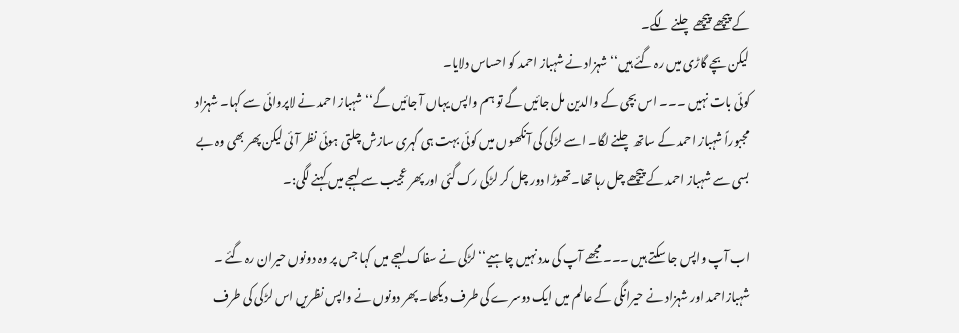کے پیچھے پیچھے چلنے لگے۔
لیکن بچے گاڑی میں رہ گئے ہیں‘‘ شہزاد نے شہباز احمد کو احساس دلایا۔
کوئی بات نہیں ۔۔۔ اس بچی کے والدین مل جائیں گے تو ہم واپس یہاں آ جائیں گے‘‘ شہباز احمد نے لاپروائی سے کہا۔ شہزاد مجبوراً شہباز احمد کے ساتھ چلنے لگا۔ اسے لڑکی کی آنکھوں میں کوئی بہت ہی گہری سازش چلتی ہوئی نظر آئی لیکن پھر بھی وہ بے بسی سے شہباز احمد کے پیچھے چل رہا تھا۔تھوڑا دور چل کر لڑکی رک گئی اور پھر عجیب سے لہجے میں کہنے لگی:۔

اب آپ واپس جا سکتے ہیں ۔۔۔ مجھے آپ کی مدد نہیں چاہیے‘‘لڑکی نے سفاک لہجے میں کہا جس پر وہ دونوں حیران رہ گئے ۔ شہبازاحمد اور شہزاد نے حیرانگی کے عالم میں ایک دوسرے کی طرف دیکھا۔ پھر دونوں نے واپس نظریں اس لڑکی کی طرف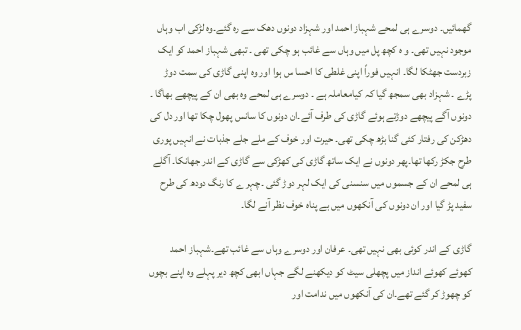گھمائیں۔ دوسرے ہی لمحے شہباز احمد اور شہزاد دونوں دھک سے رہ گئے۔وہ لڑکی اب وہاں موجود نہیں تھی۔ و ہ کچھ پل میں وہاں سے غائب ہو چکی تھی ۔ تبھی شہباز احمد کو ایک زبردست جھٹکا لگا۔ انہیں فوراً اپنی غلطی کا احسا س ہوا اور وہ اپنی گاڑی کی سمت دوڑ پڑے ۔ شہزاد بھی سمجھ گیا کہ کیامعاملہ ہے ۔ دوسرے ہی لمحے وہ بھی ان کے پیچھے بھاگا ۔ دونوں آگے پیچھے دوڑتے ہوئے گاڑی کی طرف آئے۔ان دونوں کا سانس پھول چکا تھا اور دل کی دھڑکن کی رفتار کئی گنا بڑھ چکی تھی۔ حیرت اور خوف کے ملے جلے جذبات نے انہیں پوری طرح جکڑ رکھا تھا۔پھر دونوں نے ایک ساتھ گاڑی کی کھڑکی سے گاڑی کے اندر جھانکا۔ آگلے ہی لمحے ان کے جسموں میں سنسنی کی ایک لہر دوڑ گئی ۔چہر ے کا رنگ دودھ کی طرح سفید پڑ گیا اور ان دونوں کی آنکھوں میں بے پناہ خوف نظر آنے لگا۔

گاڑی کے اندر کوئی بھی نہیں تھی۔ عرفان اور دوسرے وہاں سے غائب تھے۔شہباز احمد کھوئے کھوئے انداز میں پچھلی سیٹ کو دیکھنے لگے جہاں ابھی کچھ دیر پہلے وہ اپنے بچوں کو چھوڑ کر گئے تھے۔ان کی آنکھوں میں ندامت اور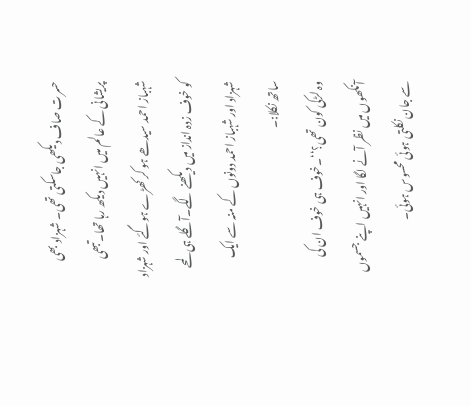حسرت صاف دیکھی جاسکتی تھی۔ شہزاد بھی پریشانی کے عالم میں انہیں دیکھ رہا تھا۔تبھی شہباز احمد سیدھے ہو کر کھڑے ہوگئے اور شہزاد کو خوف زدہ انداز میں دیکھنے لگے۔آگلے ہی لمحے شہزاد اور شہباز احمد دونوں کے منہ سے ایک ساتھ نکلا:۔
وہ لڑکی کون تھی؟‘‘۔خوف ہی خوف ان کی آنکھوں میں نظر آنے لگا اور انہیں اپنے جسموں سے جان نکلتی ہوئی محسوس ہوئی۔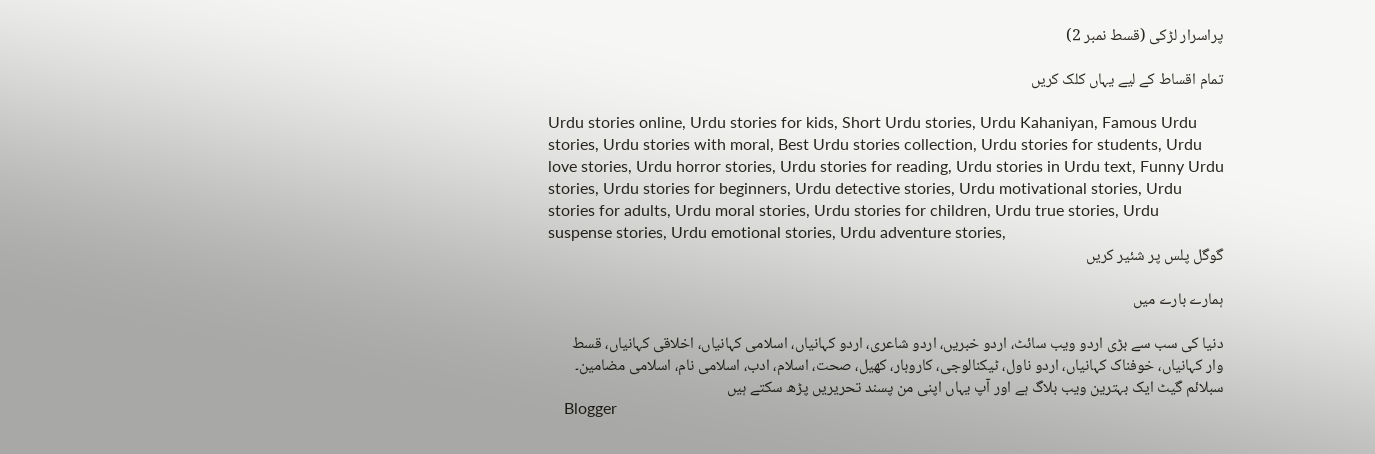پراسرار لڑکی (قسط نمبر 2)

تمام اقساط کے لیے یہاں کلک کریں

Urdu stories online, Urdu stories for kids, Short Urdu stories, Urdu Kahaniyan, Famous Urdu stories, Urdu stories with moral, Best Urdu stories collection, Urdu stories for students, Urdu love stories, Urdu horror stories, Urdu stories for reading, Urdu stories in Urdu text, Funny Urdu stories, Urdu stories for beginners, Urdu detective stories, Urdu motivational stories, Urdu stories for adults, Urdu moral stories, Urdu stories for children, Urdu true stories, Urdu suspense stories, Urdu emotional stories, Urdu adventure stories,
گوگل پلس پر شئیر کریں

ہمارے بارے میں

دنیا کی سب سے بڑی اردو ویب سائٹ، اردو خبریں، اردو شاعری، اردو کہانیاں، اسلامی کہانیاں، اخلاقی کہانیاں، قسط وار کہانیاں، خوفناک کہانیاں، اردو ناول، ٹیکنالوجی، کاروبار، کھیل، صحت، اسلام، ادب، اسلامی نام، اسلامی مضامین۔ سبلائم گیٹ ایک بہترین ویب بلاگ ہے اور آپ یہاں اپنی من پسند تحریریں پڑھ سکتے ہیں
    Blogger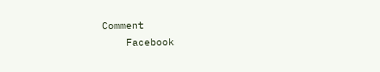Comment
    Facebook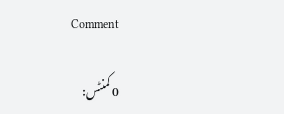Comment

0 کمنٹس: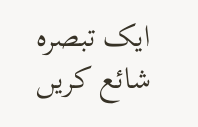ایک تبصرہ شائع کریں